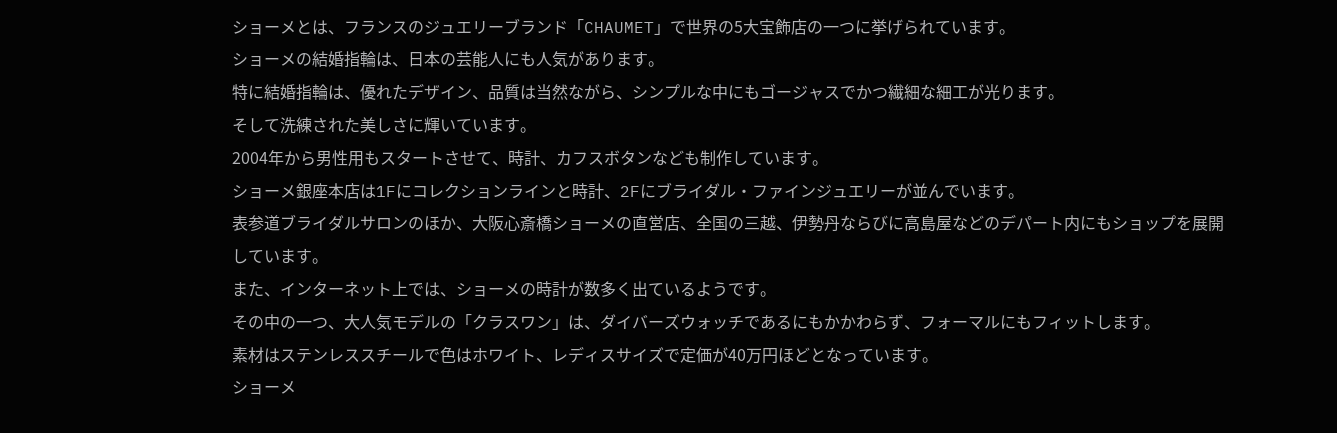ショーメとは、フランスのジュエリーブランド「CHAUMET」で世界の5大宝飾店の一つに挙げられています。
ショーメの結婚指輪は、日本の芸能人にも人気があります。
特に結婚指輪は、優れたデザイン、品質は当然ながら、シンプルな中にもゴージャスでかつ繊細な細工が光ります。
そして洗練された美しさに輝いています。
2004年から男性用もスタートさせて、時計、カフスボタンなども制作しています。
ショーメ銀座本店は1Fにコレクションラインと時計、2Fにブライダル・ファインジュエリーが並んでいます。
表参道ブライダルサロンのほか、大阪心斎橋ショーメの直営店、全国の三越、伊勢丹ならびに高島屋などのデパート内にもショップを展開しています。
また、インターネット上では、ショーメの時計が数多く出ているようです。
その中の一つ、大人気モデルの「クラスワン」は、ダイバーズウォッチであるにもかかわらず、フォーマルにもフィットします。
素材はステンレススチールで色はホワイト、レディスサイズで定価が40万円ほどとなっています。
ショーメ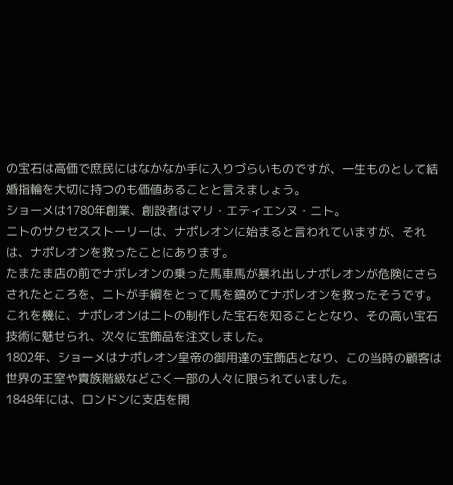の宝石は高価で庶民にはなかなか手に入りづらいものですが、一生ものとして結婚指輪を大切に持つのも価値あることと言えましょう。
ショーメは1780年創業、創設者はマリ・エティエンヌ・ニト。
ニトのサクセスストーリーは、ナポレオンに始まると言われていますが、それは、ナポレオンを救ったことにあります。
たまたま店の前でナポレオンの乗った馬車馬が暴れ出しナポレオンが危険にさらされたところを、ニトが手綱をとって馬を鎮めてナポレオンを救ったそうです。
これを機に、ナポレオンはニトの制作した宝石を知ることとなり、その高い宝石技術に魅せられ、次々に宝飾品を注文しました。
1802年、ショーメはナポレオン皇帝の御用達の宝飾店となり、この当時の顧客は世界の王室や貴族階級などごく一部の人々に限られていました。
1848年には、ロンドンに支店を開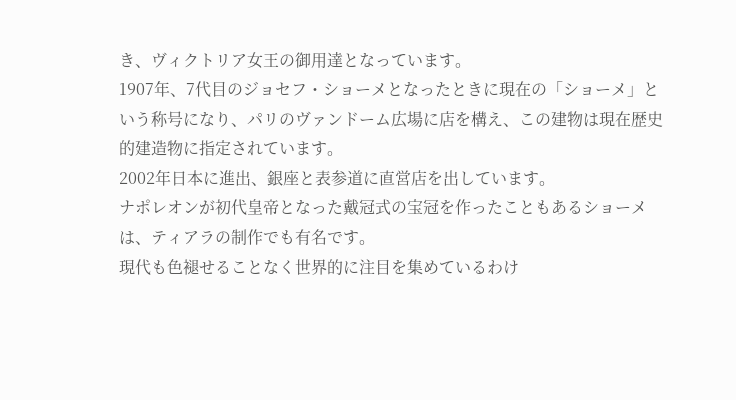き、ヴィクトリア女王の御用達となっています。
1907年、7代目のジョセフ・ショーメとなったときに現在の「ショーメ」という称号になり、パリのヴァンドーム広場に店を構え、この建物は現在歴史的建造物に指定されています。
2002年日本に進出、銀座と表参道に直営店を出しています。
ナポレオンが初代皇帝となった戴冠式の宝冠を作ったこともあるショーメは、ティアラの制作でも有名です。
現代も色褪せることなく世界的に注目を集めているわけ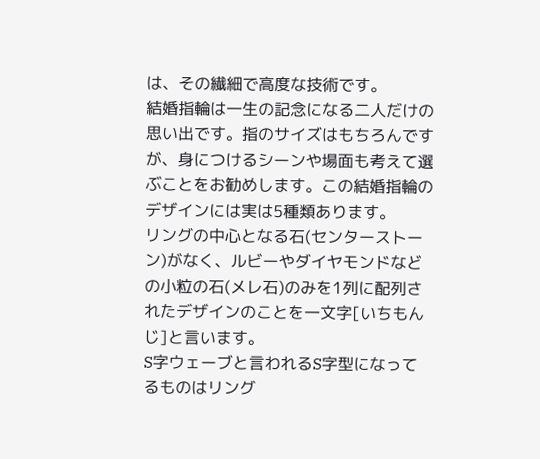は、その繊細で高度な技術です。
結婚指輪は一生の記念になる二人だけの思い出です。指のサイズはもちろんですが、身につけるシーンや場面も考えて選ぶことをお勧めします。この結婚指輪のデザインには実は5種類あります。
リングの中心となる石(センターストーン)がなく、ルビーやダイヤモンドなどの小粒の石(メレ石)のみを1列に配列されたデザインのことを一文字[いちもんじ]と言います。
S字ウェーブと言われるS字型になってるものはリング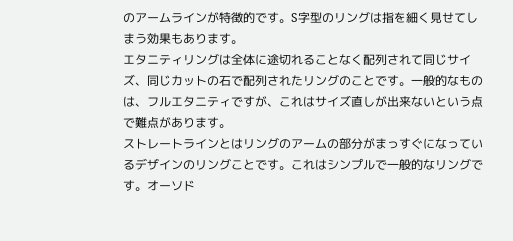のアームラインが特徴的です。S字型のリングは指を細く見せてしまう効果もあります。
エタニティリングは全体に途切れることなく配列されて同じサイズ、同じカットの石で配列されたリングのことです。一般的なものは、フルエタニティですが、これはサイズ直しが出来ないという点で難点があります。
ストレートラインとはリングのアームの部分がまっすぐになっているデザインのリングことです。これはシンプルで一般的なリングです。オーソド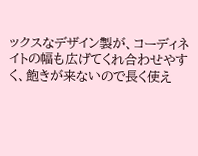ックスなデザイン製が、コーディネイトの幅も広げてくれ合わせやすく、飽きが来ないので長く使え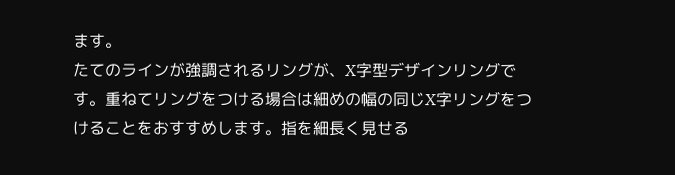ます。
たてのラインが強調されるリングが、X字型デザインリングです。重ねてリングをつける場合は細めの幅の同じX字リングをつけることをおすすめします。指を細長く見せる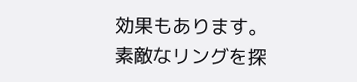効果もあります。
素敵なリングを探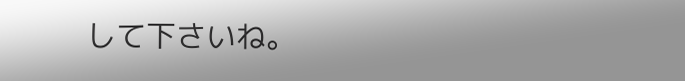して下さいね。